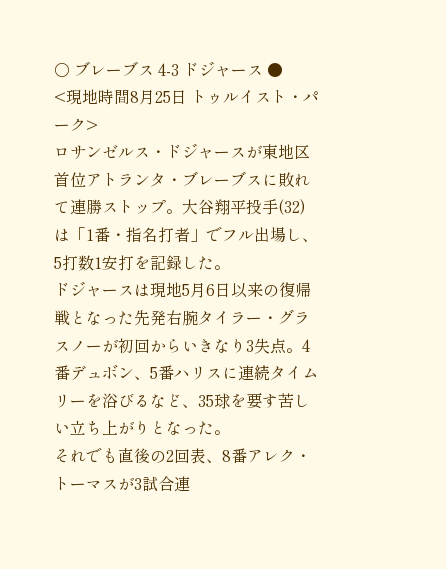○ ブレーブス 4-3 ドジャース ●
<現地時間8月25日 トゥルイスト・パーク>
ロサンゼルス・ドジャースが東地区首位アトランタ・ブレーブスに敗れて連勝ストップ。大谷翔平投手(32)は「1番・指名打者」でフル出場し、5打数1安打を記録した。
ドジャースは現地5月6日以来の復帰戦となった先発右腕タイラー・グラスノーが初回からいきなり3失点。4番デュボン、5番ハリスに連続タイムリーを浴びるなど、35球を要す苦しい立ち上がりとなった。
それでも直後の2回表、8番アレク・トーマスが3試合連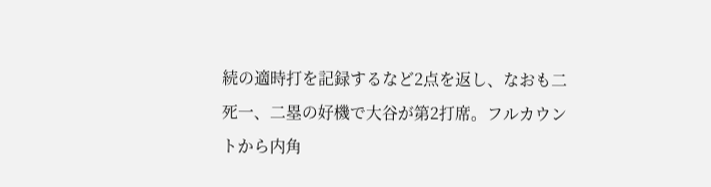続の適時打を記録するなど2点を返し、なおも二死一、二塁の好機で大谷が第2打席。フルカウントから内角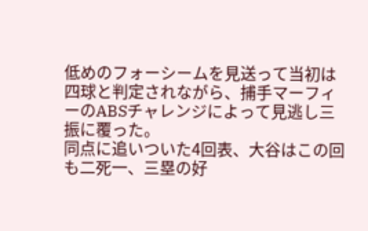低めのフォーシームを見送って当初は四球と判定されながら、捕手マーフィーのABSチャレンジによって見逃し三振に覆った。
同点に追いついた4回表、大谷はこの回も二死一、三塁の好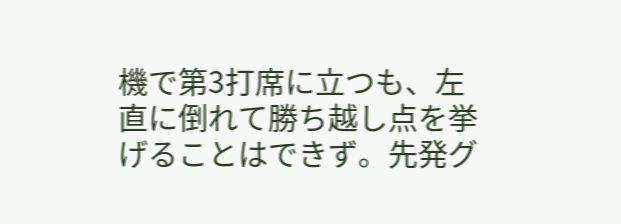機で第3打席に立つも、左直に倒れて勝ち越し点を挙げることはできず。先発グ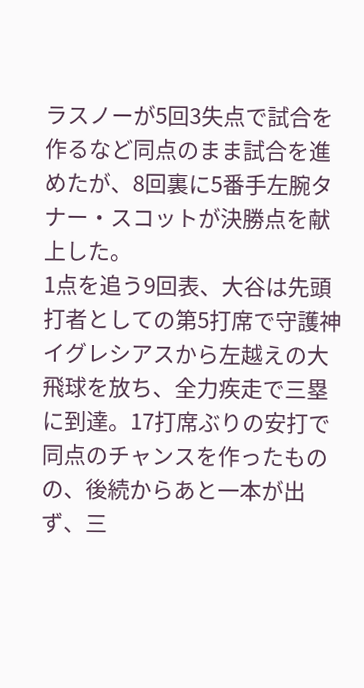ラスノーが5回3失点で試合を作るなど同点のまま試合を進めたが、8回裏に5番手左腕タナー・スコットが決勝点を献上した。
1点を追う9回表、大谷は先頭打者としての第5打席で守護神イグレシアスから左越えの大飛球を放ち、全力疾走で三塁に到達。17打席ぶりの安打で同点のチャンスを作ったものの、後続からあと一本が出ず、三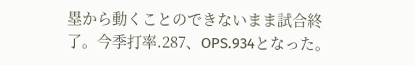塁から動くことのできないまま試合終了。今季打率.287、OPS.934となった。